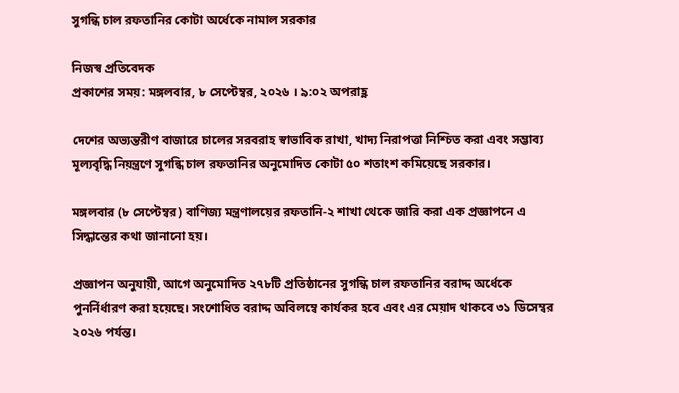সুগন্ধি চাল রফতানির কোটা অর্ধেকে নামাল সরকার

নিজস্ব প্রতিবেদক
প্রকাশের সময়: মঙ্গলবার, ৮ সেপ্টেম্বর, ২০২৬ । ৯:০২ অপরাহ্ণ

দেশের অভ্যন্তরীণ বাজারে চালের সরবরাহ স্বাভাবিক রাখা, খাদ্য নিরাপত্তা নিশ্চিত করা এবং সম্ভাব্য মূল্যবৃদ্ধি নিয়ন্ত্রণে সুগন্ধি চাল রফতানির অনুমোদিত কোটা ৫০ শতাংশ কমিয়েছে সরকার।

মঙ্গলবার (৮ সেপ্টেম্বর) বাণিজ্য মন্ত্রণালয়ের রফতানি-২ শাখা থেকে জারি করা এক প্রজ্ঞাপনে এ সিদ্ধান্তের কথা জানানো হয়।

প্রজ্ঞাপন অনুযায়ী, আগে অনুমোদিত ২৭৮টি প্রতিষ্ঠানের সুগন্ধি চাল রফতানির বরাদ্দ অর্ধেকে পুনর্নির্ধারণ করা হয়েছে। সংশোধিত বরাদ্দ অবিলম্বে কার্যকর হবে এবং এর মেয়াদ থাকবে ৩১ ডিসেম্বর ২০২৬ পর্যন্ত।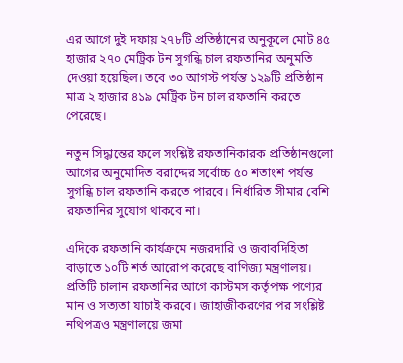এর আগে দুই দফায় ২৭৮টি প্রতিষ্ঠানের অনুকূলে মোট ৪৫ হাজার ২৭০ মেট্রিক টন সুগন্ধি চাল রফতানির অনুমতি দেওয়া হয়েছিল। তবে ৩০ আগস্ট পর্যন্ত ১২৯টি প্রতিষ্ঠান মাত্র ২ হাজার ৪১৯ মেট্রিক টন চাল রফতানি করতে পেরেছে।

নতুন সিদ্ধান্তের ফলে সংশ্লিষ্ট রফতানিকারক প্রতিষ্ঠানগুলো আগের অনুমোদিত বরাদ্দের সর্বোচ্চ ৫০ শতাংশ পর্যন্ত সুগন্ধি চাল রফতানি করতে পারবে। নির্ধারিত সীমার বেশি রফতানির সুযোগ থাকবে না।

এদিকে রফতানি কার্যক্রমে নজরদারি ও জবাবদিহিতা বাড়াতে ১০টি শর্ত আরোপ করেছে বাণিজ্য মন্ত্রণালয়। প্রতিটি চালান রফতানির আগে কাস্টমস কর্তৃপক্ষ পণ্যের মান ও সত্যতা যাচাই করবে। জাহাজীকরণের পর সংশ্লিষ্ট নথিপত্রও মন্ত্রণালয়ে জমা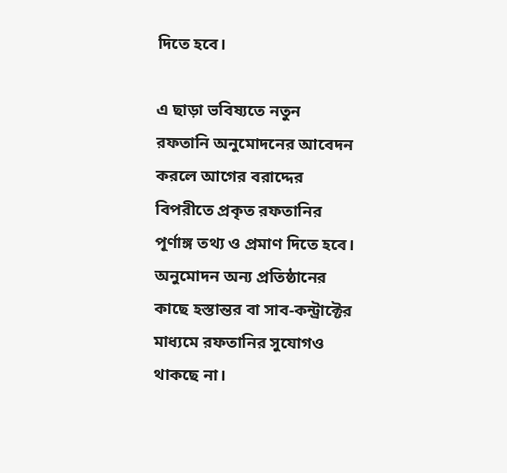দিতে হবে।

এ ছাড়া ভবিষ্যতে নতুন রফতানি অনুমোদনের আবেদন করলে আগের বরাদ্দের বিপরীতে প্রকৃত রফতানির পূর্ণাঙ্গ তথ্য ও প্রমাণ দিতে হবে। অনুমোদন অন্য প্রতিষ্ঠানের কাছে হস্তান্তর বা সাব-কন্ট্রাক্টের মাধ্যমে রফতানির সুযোগও থাকছে না।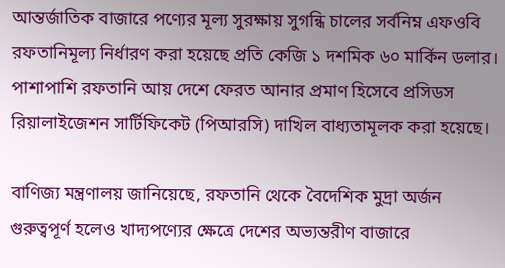আন্তর্জাতিক বাজারে পণ্যের মূল্য সুরক্ষায় সুগন্ধি চালের সর্বনিম্ন এফওবি রফতানিমূল্য নির্ধারণ করা হয়েছে প্রতি কেজি ১ দশমিক ৬০ মার্কিন ডলার। পাশাপাশি রফতানি আয় দেশে ফেরত আনার প্রমাণ হিসেবে প্রসিডস রিয়ালাইজেশন সার্টিফিকেট (পিআরসি) দাখিল বাধ্যতামূলক করা হয়েছে।

বাণিজ্য মন্ত্রণালয় জানিয়েছে, রফতানি থেকে বৈদেশিক মুদ্রা অর্জন গুরুত্বপূর্ণ হলেও খাদ্যপণ্যের ক্ষেত্রে দেশের অভ্যন্তরীণ বাজারে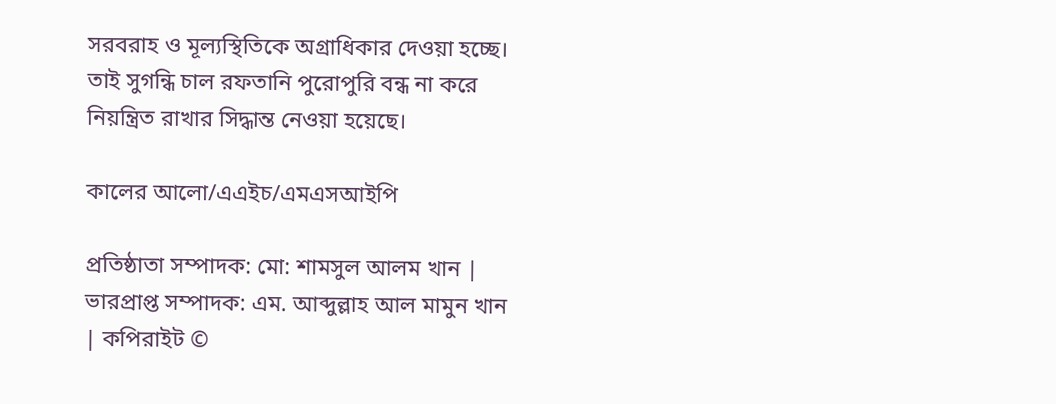সরবরাহ ও মূল্যস্থিতিকে অগ্রাধিকার দেওয়া হচ্ছে। তাই সুগন্ধি চাল রফতানি পুরোপুরি বন্ধ না করে নিয়ন্ত্রিত রাখার সিদ্ধান্ত নেওয়া হয়েছে।

কালের আলো/এএইচ/এমএসআইপি

প্রতিষ্ঠাতা সম্পাদক: মো: শামসুল আলম খান | ভারপ্রাপ্ত সম্পাদক: এম. আব্দুল্লাহ আল মামুন খান | কপিরাইট ©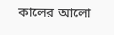কালের আলো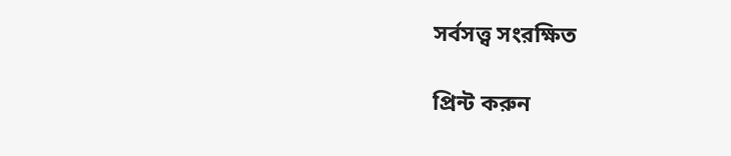সর্বসত্ত্ব সংরক্ষিত

প্রিন্ট করুন